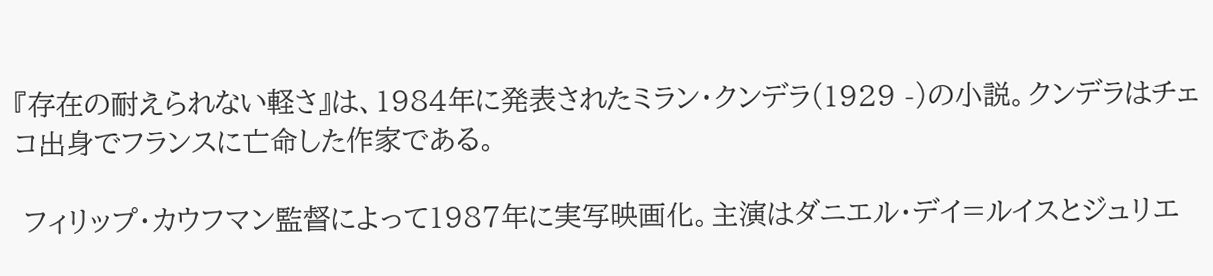『存在の耐えられない軽さ』は、1984年に発表されたミラン・クンデラ(1929 -)の小説。クンデラはチェコ出身でフランスに亡命した作家である。

 フィリップ・カウフマン監督によって1987年に実写映画化。主演はダニエル・デイ=ルイスとジュリエ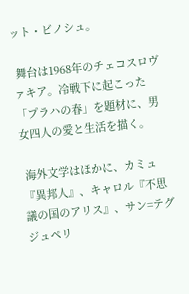ット・ビノシュ。

 舞台は1968年のチェコスロヴァキア。冷戦下に起こった「プラハの春」を題材に、男女四人の愛と生活を描く。

 海外文学はほかに、カミュ『異邦人』、キャロル『不思議の国のアリス』、サン=テグジュペリ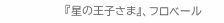『星の王子さま』、フロベール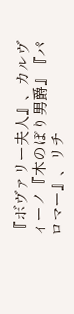『ボヴァリー夫人』、カルヴィーノ『木のぼり男爵』『パロマー』、リチ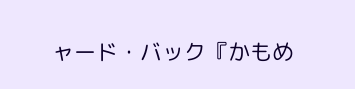ャード・バック『かもめ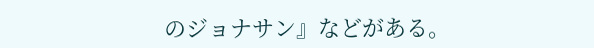のジョナサン』などがある。